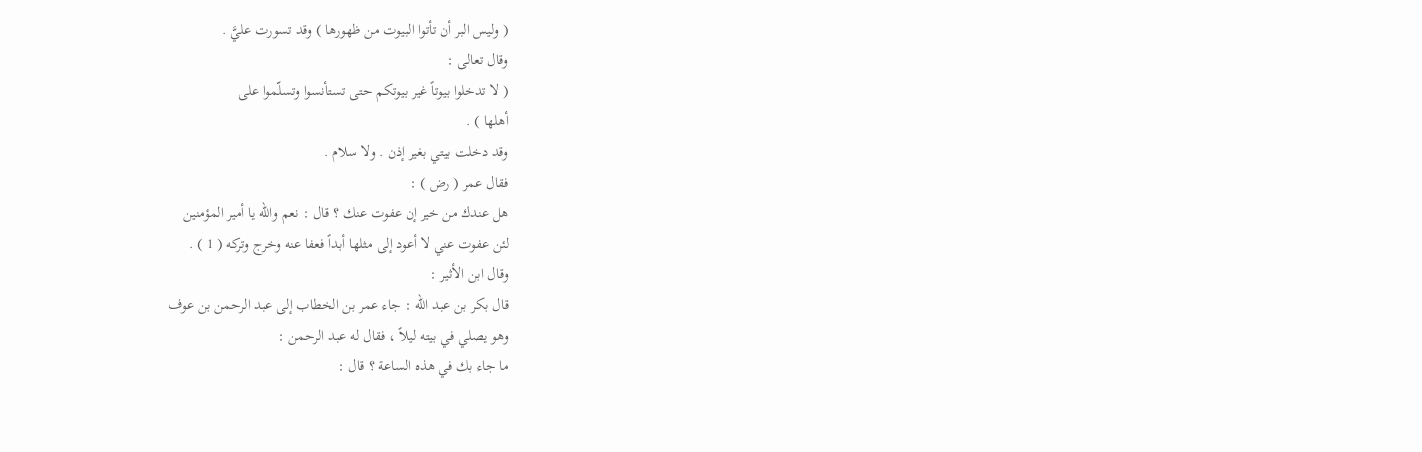( وليس البر أن تأتوا البيوت من ظهورها ) وقد تسورت عليَّ .
وقال تعالى :
( لا تدخلوا بيوتاً غير بيوتكم حتى تستأنسوا وتسلّموا على
أهلها ) .
وقد دخلت بيتي بغير إذن . ولا سلام .
فقال عمر ( رض ) :
هل عندك من خير إن عفوت عنك ؟ قال : نعم والله يا أمير المؤمنين
لئن عفوت عني لا أعود إلى مثلها أبداً فعفا عنه وخرج وتركه ( 1 ) .
وقال ابن الأثير :
قال بكر بن عبد الله : جاء عمر بن الخطاب إلى عبد الرحمن بن عوف
وهو يصلي في بيته ليلاً ، فقال له عبد الرحمن :
ما جاء بك في هذه الساعة ؟ قال :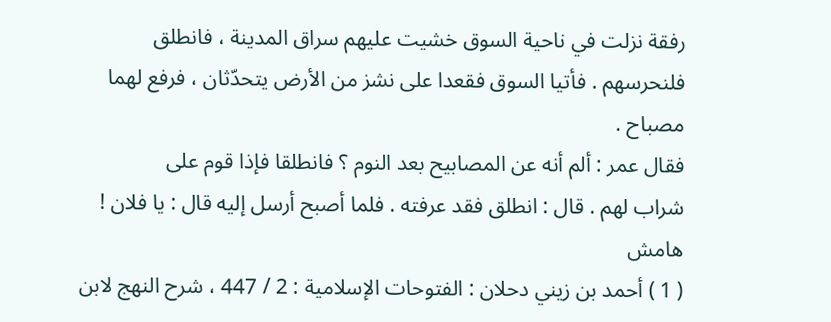رفقة نزلت في ناحية السوق خشيت عليهم سراق المدينة ، فانطلق
فلنحرسهم . فأتيا السوق فقعدا على نشز من الأرض يتحدّثان ، فرفع لهما
مصباح .
فقال عمر : ألم أنه عن المصابيح بعد النوم ؟ فانطلقا فإذا قوم على
شراب لهم . قال : انطلق فقد عرفته . فلما أصبح أرسل إليه قال : يا فلان !
هامش
( 1 ) أحمد بن زيني دحلان : الفتوحات الإسلامية : 2 / 447 ، شرح النهج لابن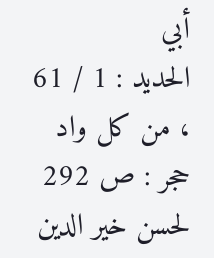أبي
الحديد : 1 / 61 ، من كل واد حجر : ص 292 لحسن خير الدين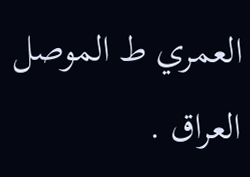العمري ط الموصل
العراق .